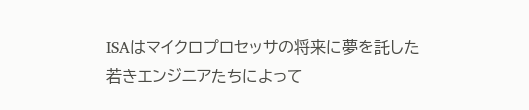ISAはマイクロプロセッサの将来に夢を託した若きエンジニアたちによって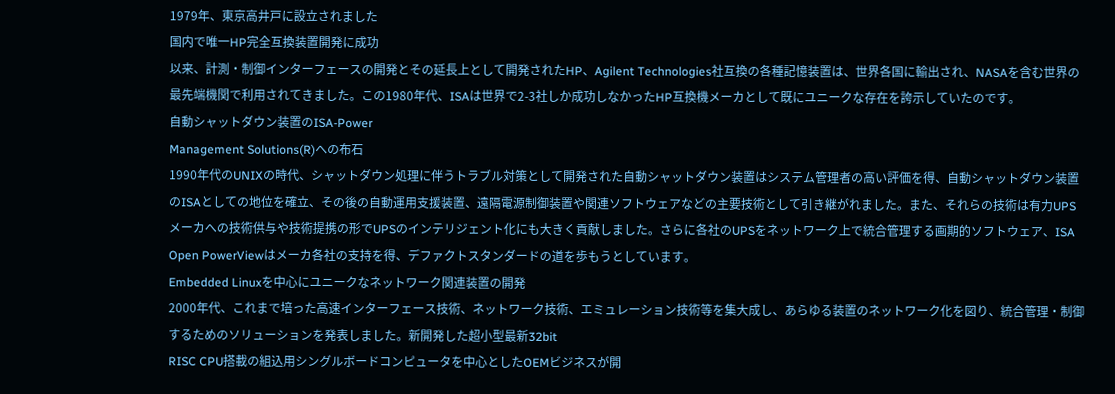1979年、東京高井戸に設立されました
国内で唯一HP完全互換装置開発に成功
以来、計測・制御インターフェースの開発とその延長上として開発されたHP、Agilent Technologies社互換の各種記憶装置は、世界各国に輸出され、NASAを含む世界の最先端機関で利用されてきました。この1980年代、ISAは世界で2-3社しか成功しなかったHP互換機メーカとして既にユニークな存在を誇示していたのです。
自動シャットダウン装置のISA-Power
Management Solutions(R)への布石
1990年代のUNIXの時代、シャットダウン処理に伴うトラブル対策として開発された自動シャットダウン装置はシステム管理者の高い評価を得、自動シャットダウン装置のISAとしての地位を確立、その後の自動運用支援装置、遠隔電源制御装置や関連ソフトウェアなどの主要技術として引き継がれました。また、それらの技術は有力UPSメーカへの技術供与や技術提携の形でUPSのインテリジェント化にも大きく貢献しました。さらに各社のUPSをネットワーク上で統合管理する画期的ソフトウェア、ISA
Open PowerViewはメーカ各社の支持を得、デファクトスタンダードの道を歩もうとしています。
Embedded Linuxを中心にユニークなネットワーク関連装置の開発
2000年代、これまで培った高速インターフェース技術、ネットワーク技術、エミュレーション技術等を集大成し、あらゆる装置のネットワーク化を図り、統合管理・制御するためのソリューションを発表しました。新開発した超小型最新32bit
RISC CPU搭載の組込用シングルボードコンピュータを中心としたOEMビジネスが開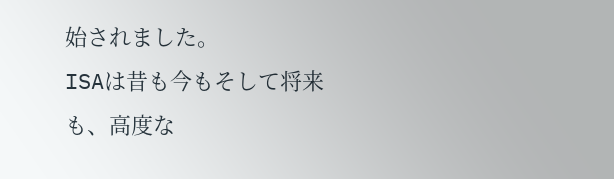始されました。
ISAは昔も今もそして将来も、高度な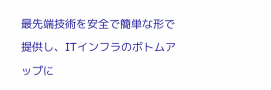最先端技術を安全で簡単な形で提供し、ITインフラのボトムアップに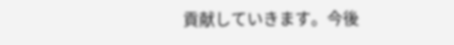貢献していきます。今後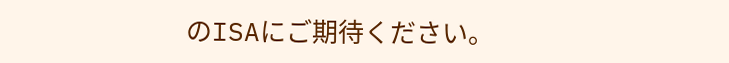のISAにご期待ください。